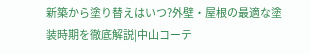新築から塗り替えはいつ?外壁・屋根の最適な塗装時期を徹底解説|中山コーテ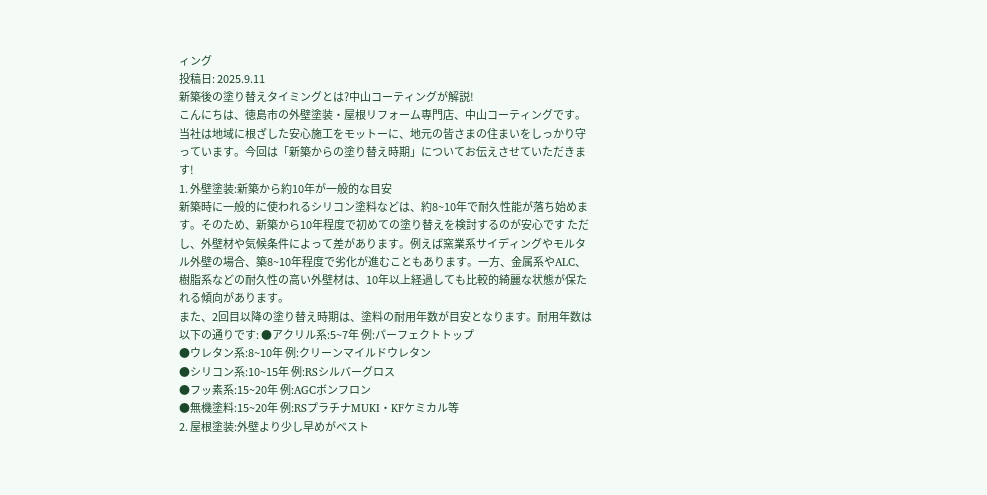ィング
投稿日: 2025.9.11
新築後の塗り替えタイミングとは?中山コーティングが解説!
こんにちは、徳島市の外壁塗装・屋根リフォーム専門店、中山コーティングです。当社は地域に根ざした安心施工をモットーに、地元の皆さまの住まいをしっかり守っています。今回は「新築からの塗り替え時期」についてお伝えさせていただきます!
1. 外壁塗装:新築から約10年が一般的な目安
新築時に一般的に使われるシリコン塗料などは、約8~10年で耐久性能が落ち始めます。そのため、新築から10年程度で初めての塗り替えを検討するのが安心です ただし、外壁材や気候条件によって差があります。例えば窯業系サイディングやモルタル外壁の場合、築8~10年程度で劣化が進むこともあります。一方、金属系やALC、樹脂系などの耐久性の高い外壁材は、10年以上経過しても比較的綺麗な状態が保たれる傾向があります。
また、2回目以降の塗り替え時期は、塗料の耐用年数が目安となります。耐用年数は以下の通りです: ●アクリル系:5~7年 例:パーフェクトトップ
●ウレタン系:8~10年 例:クリーンマイルドウレタン
●シリコン系:10~15年 例:RSシルバーグロス
●フッ素系:15~20年 例:AGCボンフロン
●無機塗料:15~20年 例:RSプラチナMUKI・KFケミカル等
2. 屋根塗装:外壁より少し早めがベスト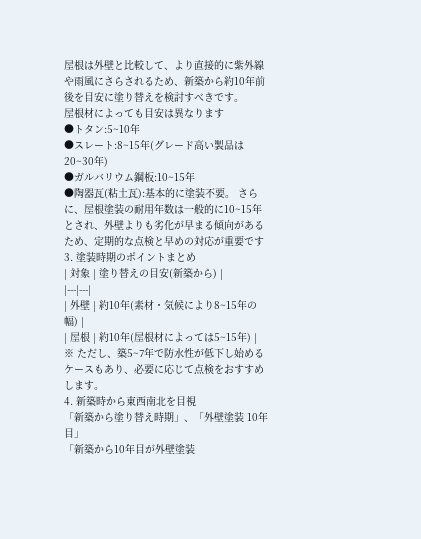屋根は外壁と比較して、より直接的に紫外線や雨風にさらされるため、新築から約10年前後を目安に塗り替えを検討すべきです。
屋根材によっても目安は異なります
●トタン:5~10年
●スレート:8~15年(グレード高い製品は20~30年)
●ガルバリウム鋼板:10~15年
●陶器瓦(粘土瓦):基本的に塗装不要。 さらに、屋根塗装の耐用年数は一般的に10~15年とされ、外壁よりも劣化が早まる傾向があるため、定期的な点検と早めの対応が重要です
3. 塗装時期のポイントまとめ
| 対象 | 塗り替えの目安(新築から) |
|---|---|
| 外壁 | 約10年(素材・気候により8~15年の幅) |
| 屋根 | 約10年(屋根材によっては5~15年) |
※ ただし、築5~7年で防水性が低下し始めるケースもあり、必要に応じて点検をおすすめします。
4. 新築時から東西南北を目視
「新築から塗り替え時期」、「外壁塗装 10年目」
「新築から10年目が外壁塗装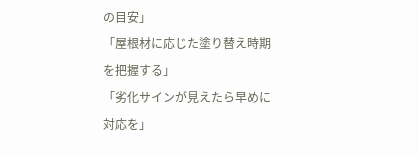の目安」
「屋根材に応じた塗り替え時期を把握する」
「劣化サインが見えたら早めに対応を」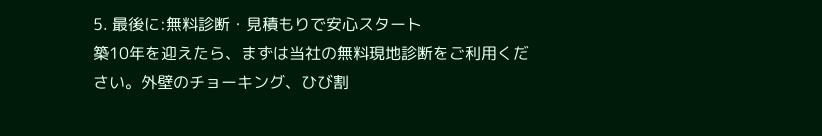5. 最後に:無料診断・見積もりで安心スタート
築10年を迎えたら、まずは当社の無料現地診断をご利用ください。外壁のチョーキング、ひび割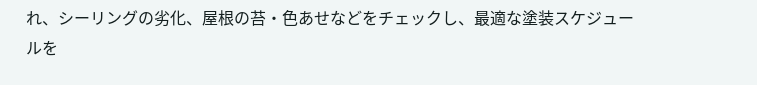れ、シーリングの劣化、屋根の苔・色あせなどをチェックし、最適な塗装スケジュールを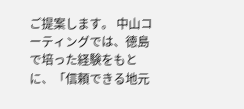ご提案します。 中山コーティングでは、徳島で培った経験をもとに、「信頼できる地元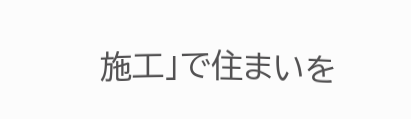施工」で住まいを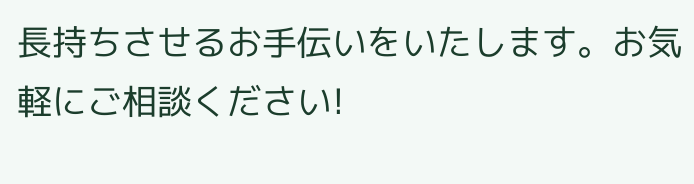長持ちさせるお手伝いをいたします。お気軽にご相談ください!